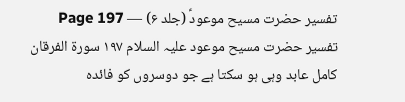تفسیر حضرت مسیح موعودؑ (جلد ۶) — Page 197
تفسیر حضرت مسیح موعود علیہ السلام ۱۹۷ سورة الفرقان کامل عابد وہی ہو سکتا ہے جو دوسروں کو فائدہ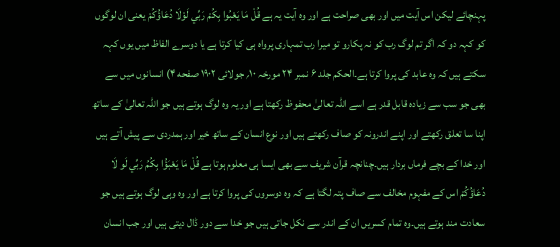پہنچائے لیکن اس آیت میں اور بھی صراحت ہے اور وہ آیت یہ ہے قُلْ مَا يَعْبُوا بِكُمْ رَبِّي لَوْلَا دُعَاؤُكُمْ یعنی ان لوگوں کو کہہ دو کہ اگر تم لوگ رب کو نہ پکارو تو میرا رب تمہاری پرواہ ہی کیا کرتا ہے یا دوسرے الفاظ میں یوں کہہ سکتے ہیں کہ وہ عابد کی پروا کرتا ہے۔الحکم جلد ۶ نمبر ۲۴ مورخہ ۱۰؍ جولائی ۱۹۰۲ صفحه ۴) انسانوں میں سے بھی جو سب سے زیادہ قابل قدر ہے اسے اللہ تعالیٰ محفوظ رکھتا ہے اور یہ وہ لوگ ہوتے ہیں جو اللہ تعالیٰ کے ساتھ اپنا سا تعلق رکھتے اور اپنے اندرونہ کو صاف رکھتے ہیں اور نوع انسان کے ساتھ خیر اور ہمدردی سے پیش آتے ہیں اور خدا کے بچے فرماں بردار ہیں۔چنانچہ قرآن شریف سے بھی ایسا ہی معلوم ہوتا ہے قُلْ مَا يَعْبَؤُا بِكُمُ رَبِّي لَو لَا دُعَاؤُكُمْ اس کے مفہوم مخالف سے صاف پتہ لگتا ہے کہ وہ دوسروں کی پروا کرتا ہے اور وہ وہی لوگ ہوتے ہیں جو سعادت مند ہوتے ہیں۔وہ تمام کسریں ان کے اندر سے نکل جاتی ہیں جو خدا سے دور ڈال دیتی ہیں اور جب انسان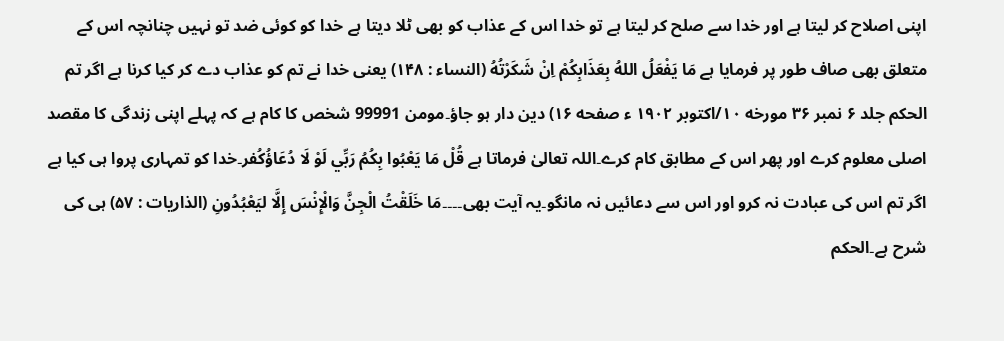اپنی اصلاح کر لیتا ہے اور خدا سے صلح کر لیتا ہے تو خدا اس کے عذاب کو بھی ٹلا دیتا ہے خدا کو کوئی ضد تو نہیں چنانچہ اس کے متعلق بھی صاف طور پر فرمایا ہے مَا يَفْعَلُ اللهُ بِعَذَابِكُمْ اِنْ شَكَرْتُهُ (النساء : ۱۴۸) یعنی خدا نے تم کو عذاب دے کر کیا کرنا ہے اگر تم الحکم جلد ۶ نمبر ۳۶ مورخه ۱۰/اکتوبر ۱۹۰۲ ء صفحه ۱۶) دین دار ہو جاؤ۔مومن 99991 شخص کا کام ہے کہ پہلے اپنی زندگی کا مقصد اصلی معلوم کرے اور پھر اس کے مطابق کام کرے۔اللہ تعالیٰ فرماتا ہے قُلْ مَا يَعْبُوا بِكُمُ رَبِّي لَوْ لَا دُعَاؤُكُفر۔خدا کو تمہاری پروا ہی کیا ہے اگر تم اس کی عبادت نہ کرو اور اس سے دعائیں نہ مانگو۔یہ آیت بھی۔۔۔۔مَا خَلَقْتُ الْجِنَّ وَالْإِنْسَ إِلَّا ليَعْبُدُونِ (الذاریات : ۵۷) ہی کی شرح ہے۔الحکم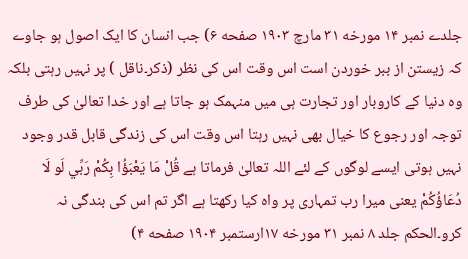جلدے نمبر ۱۴ مورخه ۳۱ مارچ ۱۹۰۳ صفحه ۶) جب انسان کا ایک اصول ہو جاوے کہ زیستن از ببر خوردن است اس وقت اس کی نظر (ذکر۔ناقل ) پر نہیں رہتی بلکہ وہ دنیا کے کاروبار اور تجارت ہی میں منہمک ہو جاتا ہے اور خدا تعالیٰ کی طرف توجہ اور رجوع کا خیال بھی نہیں رہتا اس وقت اس کی زندگی قابل قدر وجود نہیں ہوتی ایسے لوگوں کے لئے اللہ تعالیٰ فرماتا ہے قُلْ مَا يَعْبَؤُا بِكُمْ رَبِّي لَو لَا دُعَاؤُكُمْ یعنی میرا رب تمہاری پر واہ کیا رکھتا ہے اگر تم اس کی بندگی نہ کرو۔الحکم جلد ۸ نمبر ۳۱ مورخه ۱۷ارستمبر ۱۹۰۴ صفحه ۴)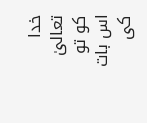خدا تعالیٰ کو تو اس بات کی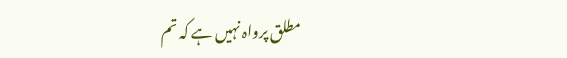مطلق پرواہ نہیں ہے کہ تم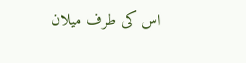اس کی طرف میلان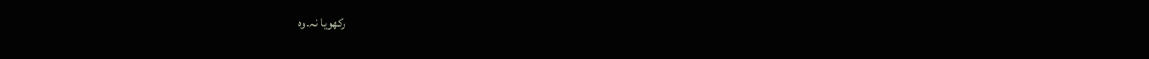رکھویا نہ۔وہ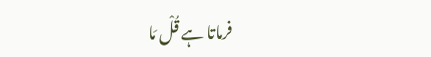فرماتا ہے قُلْ مَا